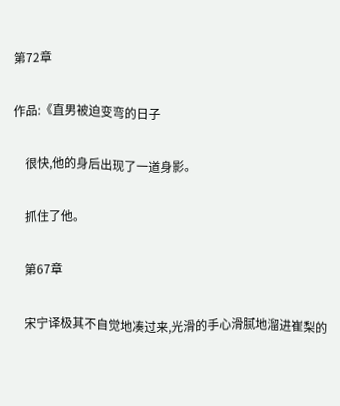第72章

作品:《直男被迫变弯的日子

    很快,他的身后出现了一道身影。

    抓住了他。

    第67章

    宋宁译极其不自觉地凑过来,光滑的手心滑腻地溜进崔梨的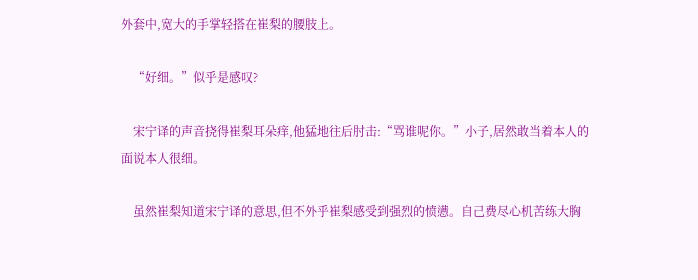外套中,宽大的手掌轻搭在崔梨的腰肢上。

    “好细。”似乎是感叹?

    宋宁译的声音挠得崔梨耳朵痒,他猛地往后肘击:“骂谁呢你。”小子,居然敢当着本人的面说本人很细。

    虽然崔梨知道宋宁译的意思,但不外乎崔梨感受到强烈的愤懑。自己费尽心机苦练大胸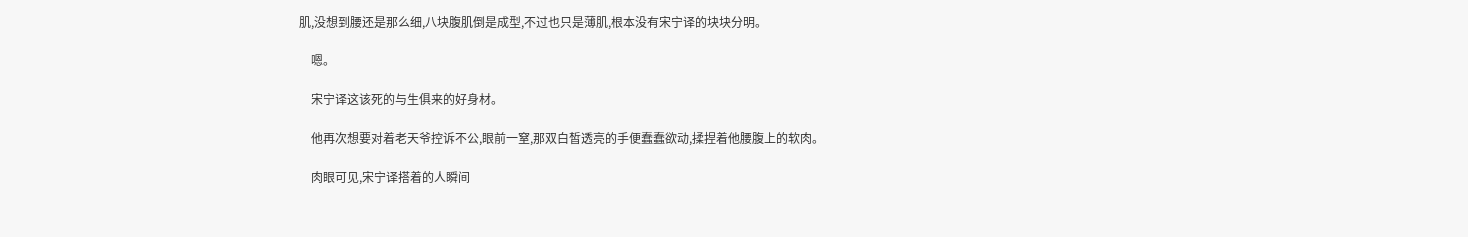肌,没想到腰还是那么细,八块腹肌倒是成型,不过也只是薄肌,根本没有宋宁译的块块分明。

    嗯。

    宋宁译这该死的与生俱来的好身材。

    他再次想要对着老天爷控诉不公,眼前一窒,那双白皙透亮的手便蠢蠢欲动,揉捏着他腰腹上的软肉。

    肉眼可见,宋宁译搭着的人瞬间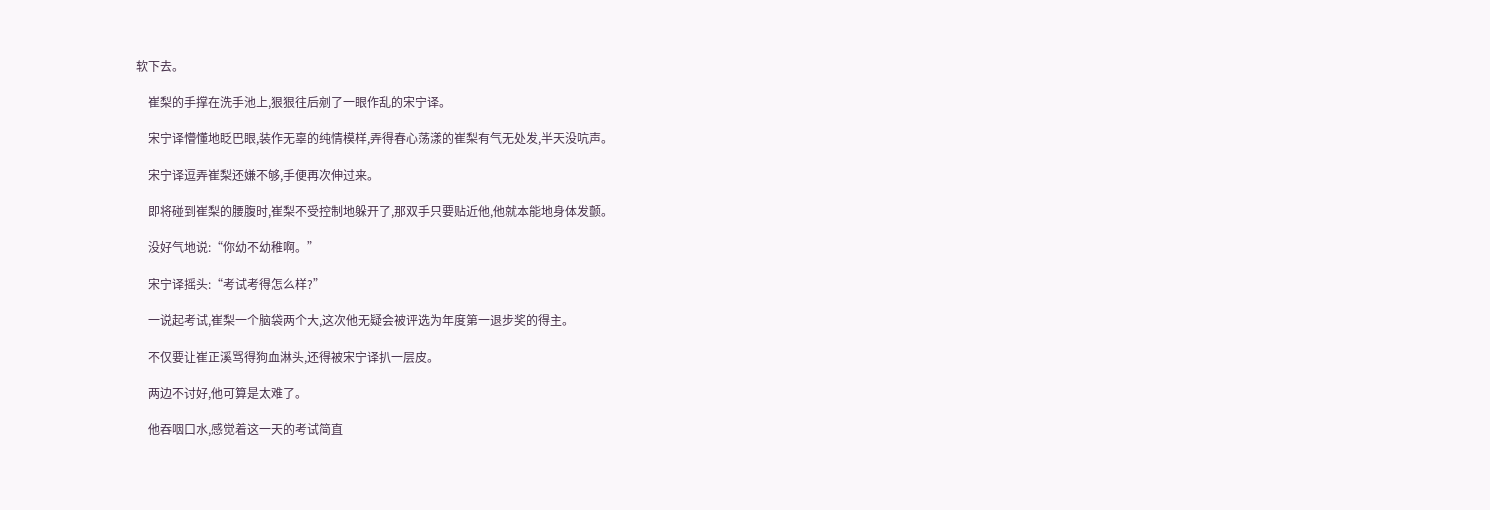软下去。

    崔梨的手撑在洗手池上,狠狠往后剜了一眼作乱的宋宁译。

    宋宁译懵懂地眨巴眼,装作无辜的纯情模样,弄得春心荡漾的崔梨有气无处发,半天没吭声。

    宋宁译逗弄崔梨还嫌不够,手便再次伸过来。

    即将碰到崔梨的腰腹时,崔梨不受控制地躲开了,那双手只要贴近他,他就本能地身体发颤。

    没好气地说:“你幼不幼稚啊。”

    宋宁译摇头:“考试考得怎么样?”

    一说起考试,崔梨一个脑袋两个大,这次他无疑会被评选为年度第一退步奖的得主。

    不仅要让崔正溪骂得狗血淋头,还得被宋宁译扒一层皮。

    两边不讨好,他可算是太难了。

    他吞咽口水,感觉着这一天的考试简直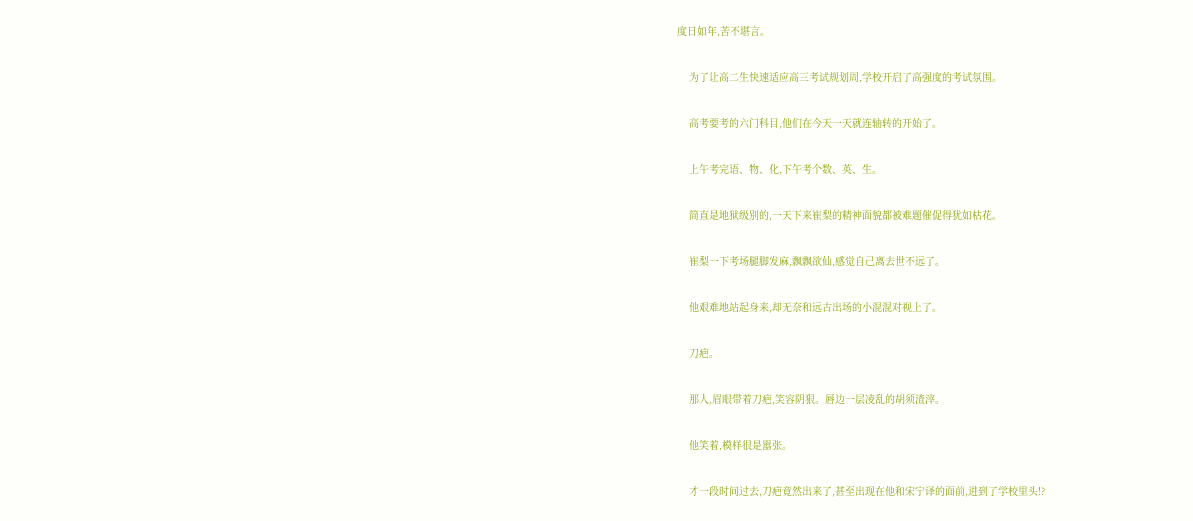度日如年,苦不堪言。

    为了让高二生快速适应高三考试规划周,学校开启了高强度的考试氛围。

    高考要考的六门科目,他们在今天一天就连轴转的开始了。

    上午考完语、物、化,下午考个数、英、生。

    简直是地狱级别的,一天下来崔梨的精神面貌都被难题催促得犹如枯花。

    崔梨一下考场腿脚发麻,飘飘欲仙,感觉自己离去世不远了。

    他艰难地站起身来,却无奈和远古出场的小混混对视上了。

    刀疤。

    那人,眉眼带着刀疤,笑容阴狠。唇边一层凌乱的胡须渣滓。

    他笑着,模样很是嚣张。

    才一段时间过去,刀疤竟然出来了,甚至出现在他和宋宁译的面前,进到了学校里头!?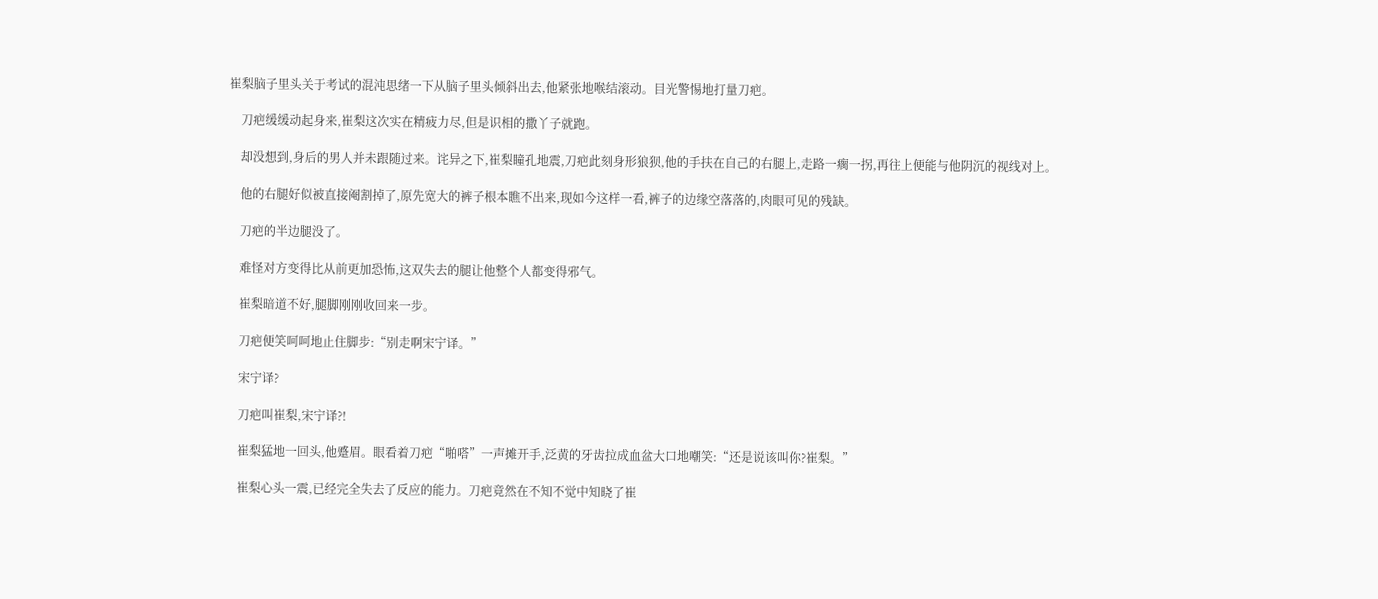崔梨脑子里头关于考试的混沌思绪一下从脑子里头倾斜出去,他紧张地喉结滚动。目光警惕地打量刀疤。

    刀疤缓缓动起身来,崔梨这次实在精疲力尽,但是识相的撒丫子就跑。

    却没想到,身后的男人并未跟随过来。诧异之下,崔梨瞳孔地震,刀疤此刻身形狼狈,他的手扶在自己的右腿上,走路一瘸一拐,再往上便能与他阴沉的视线对上。

    他的右腿好似被直接阉割掉了,原先宽大的裤子根本瞧不出来,现如今这样一看,裤子的边缘空落落的,肉眼可见的残缺。

    刀疤的半边腿没了。

    难怪对方变得比从前更加恐怖,这双失去的腿让他整个人都变得邪气。

    崔梨暗道不好,腿脚刚刚收回来一步。

    刀疤便笑呵呵地止住脚步:“别走啊宋宁译。”

    宋宁译?

    刀疤叫崔梨,宋宁译?!

    崔梨猛地一回头,他蹙眉。眼看着刀疤“啪嗒”一声摊开手,泛黄的牙齿拉成血盆大口地嘲笑:“还是说该叫你?崔梨。”

    崔梨心头一震,已经完全失去了反应的能力。刀疤竟然在不知不觉中知晓了崔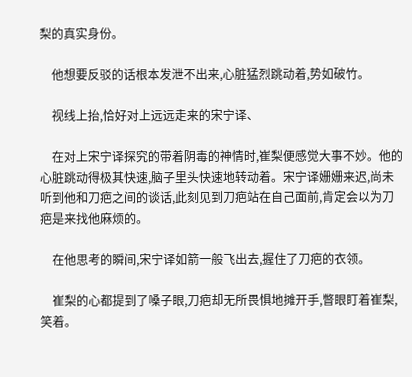梨的真实身份。

    他想要反驳的话根本发泄不出来,心脏猛烈跳动着,势如破竹。

    视线上抬,恰好对上远远走来的宋宁译、

    在对上宋宁译探究的带着阴毒的神情时,崔梨便感觉大事不妙。他的心脏跳动得极其快速,脑子里头快速地转动着。宋宁译姗姗来迟,尚未听到他和刀疤之间的谈话,此刻见到刀疤站在自己面前,肯定会以为刀疤是来找他麻烦的。

    在他思考的瞬间,宋宁译如箭一般飞出去,握住了刀疤的衣领。

    崔梨的心都提到了嗓子眼,刀疤却无所畏惧地摊开手,瞥眼盯着崔梨,笑着。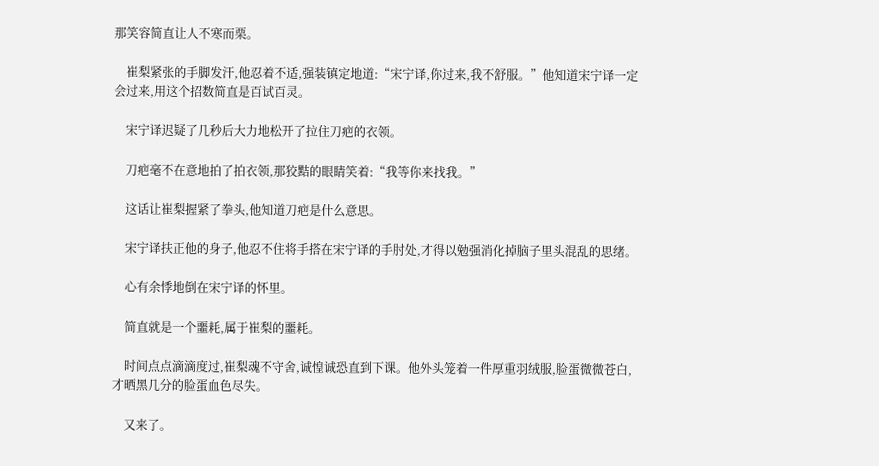那笑容简直让人不寒而栗。

    崔梨紧张的手脚发汗,他忍着不适,强装镇定地道:“宋宁译,你过来,我不舒服。”他知道宋宁译一定会过来,用这个招数简直是百试百灵。

    宋宁译迟疑了几秒后大力地松开了拉住刀疤的衣领。

    刀疤毫不在意地拍了拍衣领,那狡黠的眼睛笑着:“我等你来找我。”

    这话让崔梨握紧了拳头,他知道刀疤是什么意思。

    宋宁译扶正他的身子,他忍不住将手搭在宋宁译的手肘处,才得以勉强消化掉脑子里头混乱的思绪。

    心有余悸地倒在宋宁译的怀里。

    简直就是一个噩耗,属于崔梨的噩耗。

    时间点点滴滴度过,崔梨魂不守舍,诚惶诚恐直到下课。他外头笼着一件厚重羽绒服,脸蛋微微苍白,才晒黑几分的脸蛋血色尽失。

    又来了。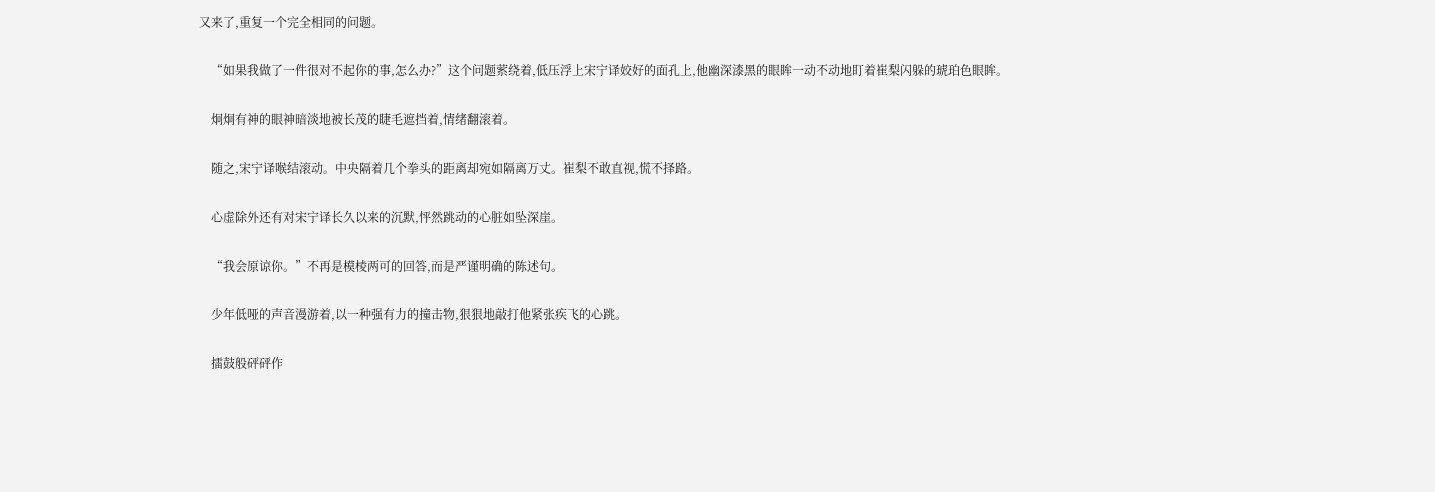又来了,重复一个完全相同的问题。

    “如果我做了一件很对不起你的事,怎么办?”这个问题萦绕着,低压浮上宋宁译姣好的面孔上,他幽深漆黑的眼眸一动不动地盯着崔梨闪躲的琥珀色眼眸。

    炯炯有神的眼神暗淡地被长茂的睫毛遮挡着,情绪翻滚着。

    随之,宋宁译喉结滚动。中央隔着几个拳头的距离却宛如隔离万丈。崔梨不敢直视,慌不择路。

    心虚除外还有对宋宁译长久以来的沉默,怦然跳动的心脏如坠深崖。

    “我会原谅你。”不再是模棱两可的回答,而是严谨明确的陈述句。

    少年低哑的声音漫游着,以一种强有力的撞击物,狠狠地敲打他紧张疾飞的心跳。

    擂鼓般砰砰作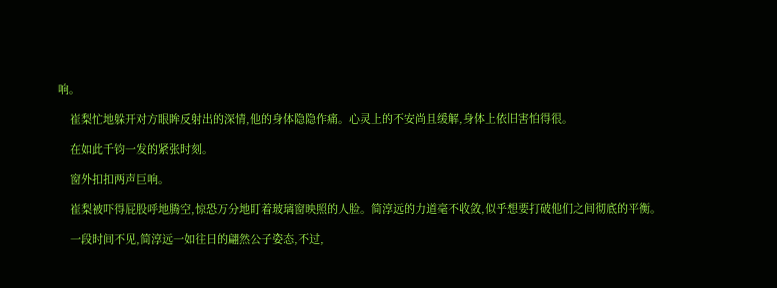响。

    崔梨忙地躲开对方眼眸反射出的深情,他的身体隐隐作痛。心灵上的不安尚且缓解,身体上依旧害怕得很。

    在如此千钧一发的紧张时刻。

    窗外扣扣两声巨响。

    崔梨被吓得屁股呼地腾空,惊恐万分地盯着玻璃窗映照的人脸。简淳远的力道毫不收敛,似乎想要打破他们之间彻底的平衡。

    一段时间不见,简淳远一如往日的翩然公子姿态,不过,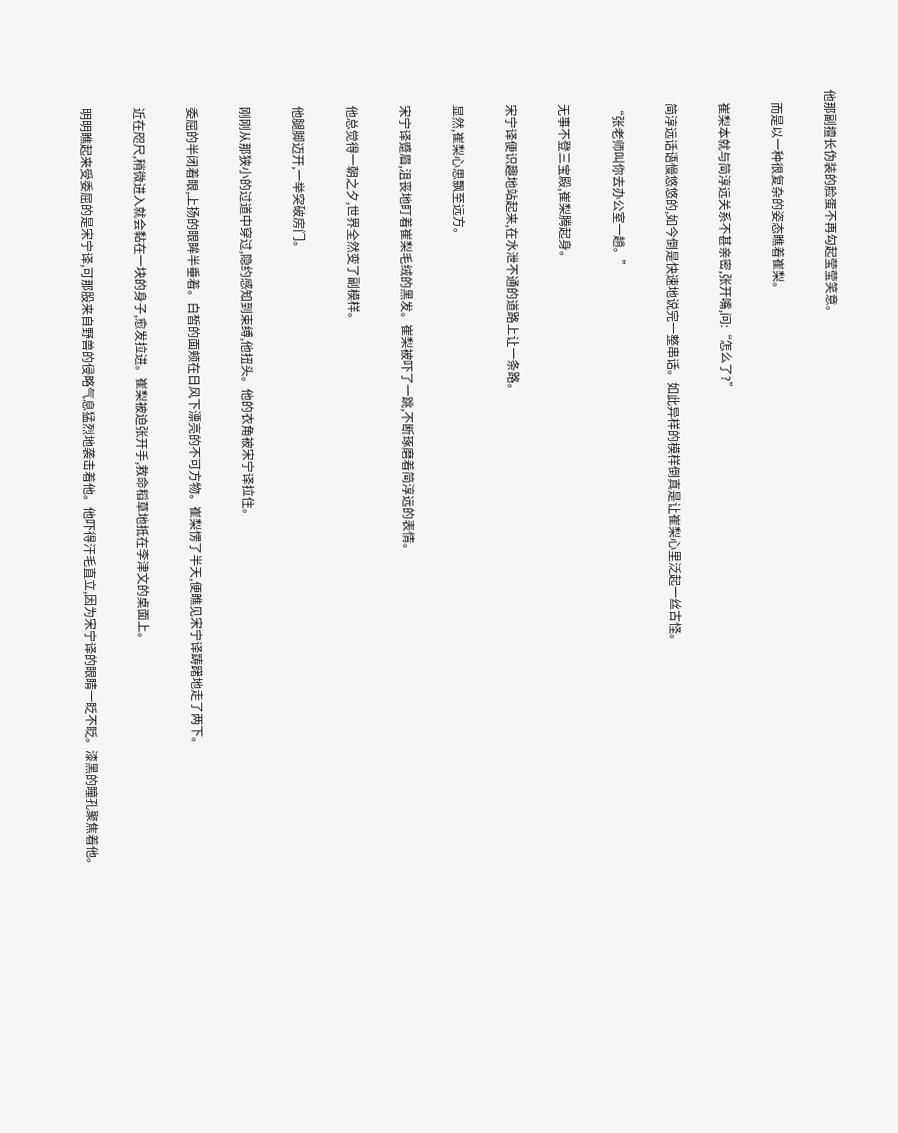他那副擅长伪装的脸蛋不再勾起莹莹笑意。

    而是以一种很复杂的姿态瞧着崔梨。

    崔梨本就与简淳远关系不甚亲密,张开嘴,问:“怎么了?”

    简淳远话语慢悠悠的,如今倒是快速地说完一整串话。如此异样的模样倒真是让崔梨心里泛起一丝古怪。

    “张老师叫你去办公室一趟。”

    无事不登三宝殿,崔梨腾起身。

    宋宁译便识趣地站起来,在水泄不通的道路上让一条路。

    显然,崔梨心思飘至远方。

    宋宁译蹙眉,沮丧地盯着崔梨毛绒的黑发。崔梨被吓了一跳,不断琢磨着简淳远的表情。

    他总觉得一朝之夕,世界全然变了副模样。

    他腿脚迈开,一举突破房门。

    刚刚从那狭小的过道中穿过,隐约感知到束缚,他扭头。他的衣角被宋宁译拉住。

    委屈的半闭着眼,上扬的眼眸半垂着。白皙的面颊在日风下漂亮的不可方物。崔梨愣了半天,便瞧见宋宁译踌躇地走了两下。

    近在咫尺,稍微进入就会黏在一块的身子,愈发拉进。崔梨被迫张开手,救命稻草地抵在李津文的桌面上。

    明明瞧起来受委屈的是宋宁译,可那股来自野兽的侵略气息猛烈地袭击着他。他吓得汗毛直立,因为宋宁译的眼睛一眨不眨。漆黑的瞳孔聚焦着他。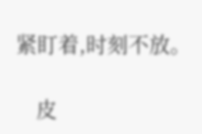紧盯着,时刻不放。

    皮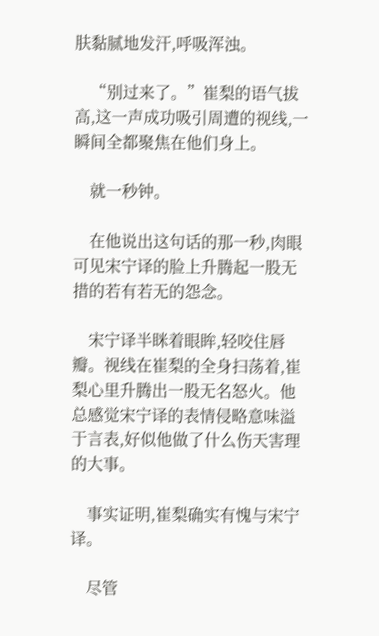肤黏腻地发汗,呼吸浑浊。

    “别过来了。”崔梨的语气拔高,这一声成功吸引周遭的视线,一瞬间全都聚焦在他们身上。

    就一秒钟。

    在他说出这句话的那一秒,肉眼可见宋宁译的脸上升腾起一股无措的若有若无的怨念。

    宋宁译半眯着眼眸,轻咬住唇瓣。视线在崔梨的全身扫荡着,崔梨心里升腾出一股无名怒火。他总感觉宋宁译的表情侵略意味溢于言表,好似他做了什么伤天害理的大事。

    事实证明,崔梨确实有愧与宋宁译。

    尽管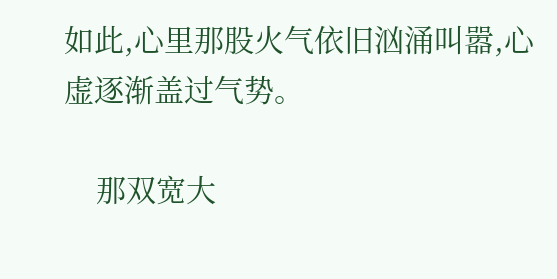如此,心里那股火气依旧汹涌叫嚣,心虚逐渐盖过气势。

    那双宽大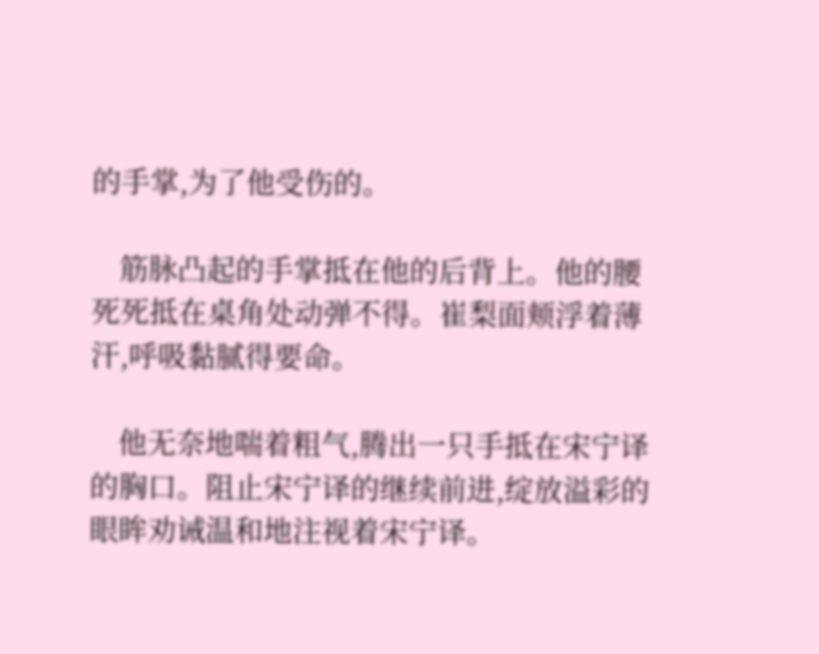的手掌,为了他受伤的。

    筋脉凸起的手掌抵在他的后背上。他的腰死死抵在桌角处动弹不得。崔梨面颊浮着薄汗,呼吸黏腻得要命。

    他无奈地喘着粗气,腾出一只手抵在宋宁译的胸口。阻止宋宁译的继续前进,绽放溢彩的眼眸劝诫温和地注视着宋宁译。